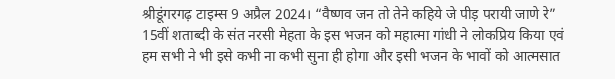श्रीडूंगरगढ़ टाइम्स 9 अप्रैल 2024। “वैष्णव जन तो तेने कहिये जे पीड़ परायी जाणे रे” 15वीं शताब्दी के संत नरसी मेहता के इस भजन को महात्मा गांधी ने लोकप्रिय किया एवं हम सभी ने भी इसे कभी ना कभी सुना ही होगा और इसी भजन के भावों को आत्मसात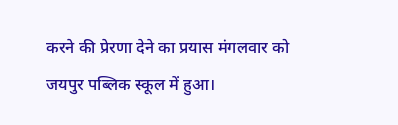करने की प्रेरणा देने का प्रयास मंगलवार को जयपुर पब्लिक स्कूल में हुआ।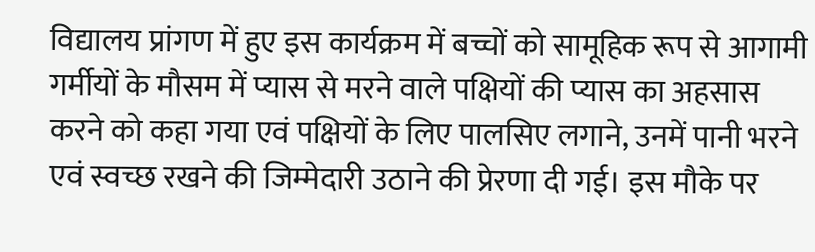विद्यालय प्रांगण में हुए इस कार्यक्रम में बच्चों को सामूहिक रूप से आगामी गर्मीयों के मौसम में प्यास से मरने वाले पक्षियों की प्यास का अहसास करने को कहा गया एवं पक्षियों के लिए पालसिए लगाने, उनमें पानी भरने एवं स्वच्छ रखने की जिम्मेदारी उठाने की प्रेरणा दी गई। इस मौके पर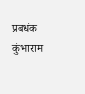प्रबधंक कुंभाराम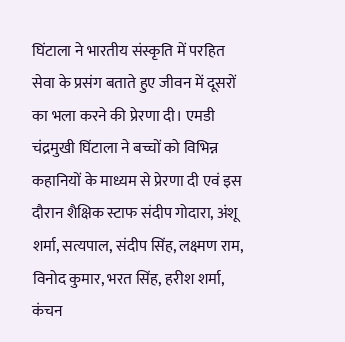घिंटाला ने भारतीय संस्कृति में परहित सेवा के प्रसंग बताते हुए जीवन में दूसरों का भला करने की प्रेरणा दी। एमडी चंद्रमुखी घिंटाला ने बच्चों को विभिन्न कहानियों के माध्यम से प्रेरणा दी एवं इस दौरान शैक्षिक स्टाफ संदीप गोदारा, अंशू शर्मा, सत्यपाल, संदीप सिंह, लक्ष्मण राम, विनोद कुमार, भरत सिंह, हरीश शर्मा, कंचन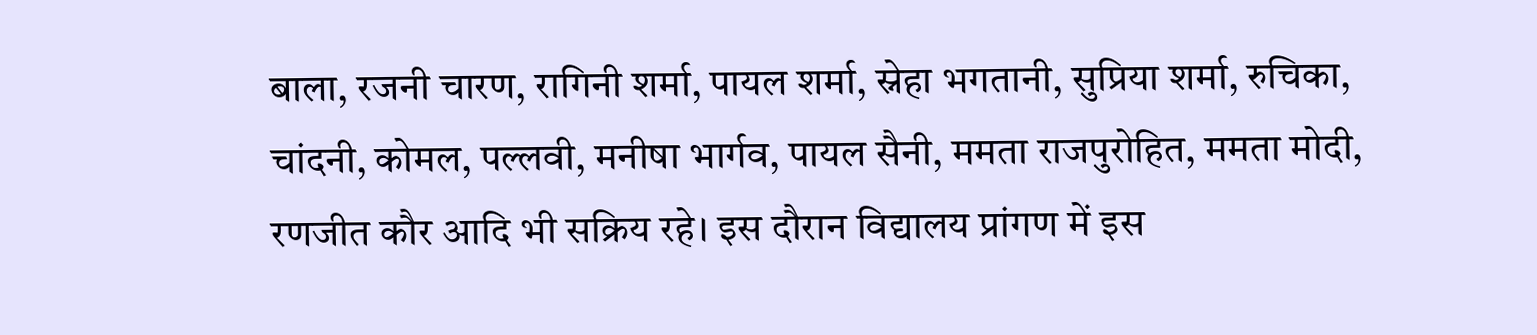बाला, रजनी चारण, रागिनी शर्मा, पायल शर्मा, स्नेहा भगतानी, सुप्रिया शर्मा, रुचिका, चांदनी, कोमल, पल्लवी, मनीषा भार्गव, पायल सैनी, ममता राजपुरोहित, ममता मोदी, रणजीत कौर आदि भी सक्रिय रहे। इस दौरान विद्यालय प्रांगण में इस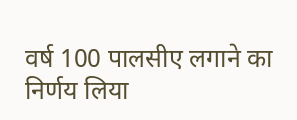वर्ष 100 पालसीए लगाने का निर्णय लिया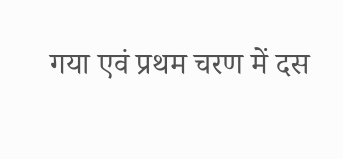गया एवं प्रथम चरण में दस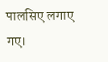पालसिए लगाए गए।